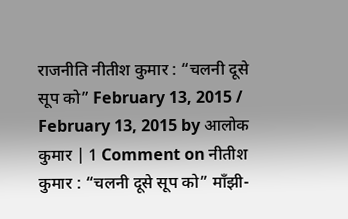राजनीति नीतीश कुमार : “चलनी दूसे सूप को” February 13, 2015 / February 13, 2015 by आलोक कुमार | 1 Comment on नीतीश कुमार : “चलनी दूसे सूप को” माँझी-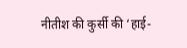नीतीश की कुर्सी की ‘हाई-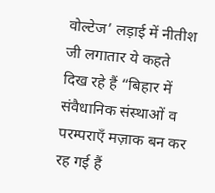वोल्टेज’ लड़ाई में नीतीश जी लगातार ये कहते दिख रहे हैं “बिहार में संवैधानिक संस्थाओं व परम्पराएँ मज़ाक बन कर रह गई हैं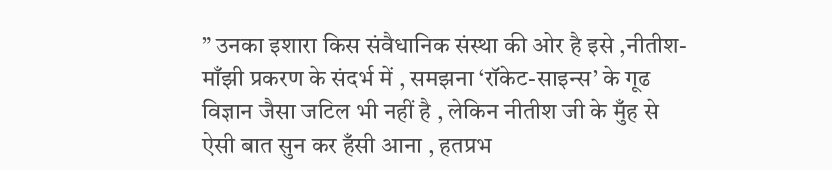” उनका इशारा किस संवैधानिक संस्था की ओर है इसे ,नीतीश-माँझी प्रकरण के संदर्भ में , समझना ‘रॉकेट-साइन्स’ के गूढ विज्ञान जैसा जटिल भी नहीं है , लेकिन नीतीश जी के मुँह से ऐसी बात सुन कर हँसी आना , हतप्रभ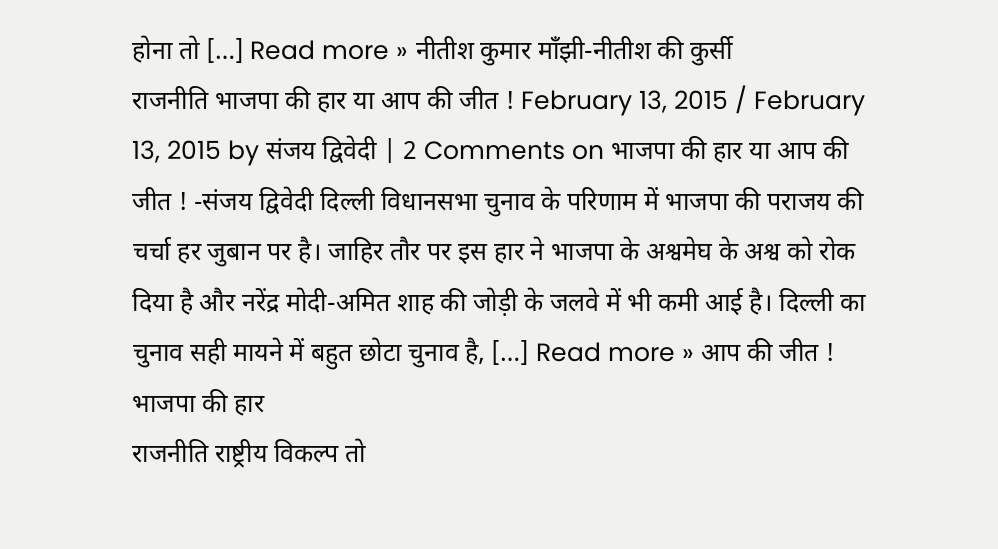होना तो […] Read more » नीतीश कुमार माँझी-नीतीश की कुर्सी
राजनीति भाजपा की हार या आप की जीत ! February 13, 2015 / February 13, 2015 by संजय द्विवेदी | 2 Comments on भाजपा की हार या आप की जीत ! -संजय द्विवेदी दिल्ली विधानसभा चुनाव के परिणाम में भाजपा की पराजय की चर्चा हर जुबान पर है। जाहिर तौर पर इस हार ने भाजपा के अश्वमेघ के अश्व को रोक दिया है और नरेंद्र मोदी-अमित शाह की जोड़ी के जलवे में भी कमी आई है। दिल्ली का चुनाव सही मायने में बहुत छोटा चुनाव है, […] Read more » आप की जीत ! भाजपा की हार
राजनीति राष्ट्रीय विकल्प तो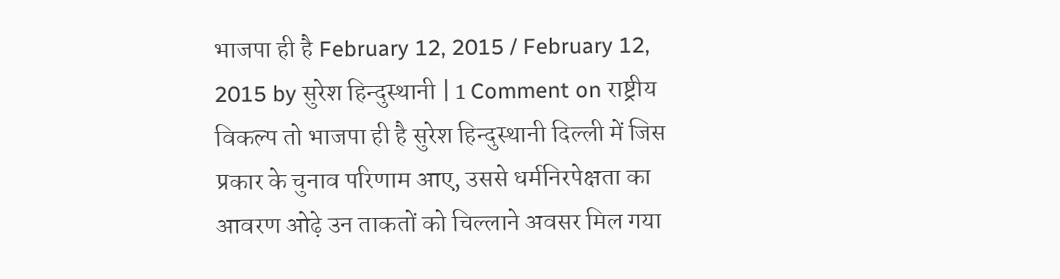भाजपा ही है February 12, 2015 / February 12, 2015 by सुरेश हिन्दुस्थानी | 1 Comment on राष्ट्रीय विकल्प तो भाजपा ही है सुरेश हिन्दुस्थानी दिल्ली में जिस प्रकार के चुनाव परिणाम आए, उससे धर्मनिरपेक्षता का आवरण ओढ़े उन ताकतों को चिल्लाने अवसर मिल गया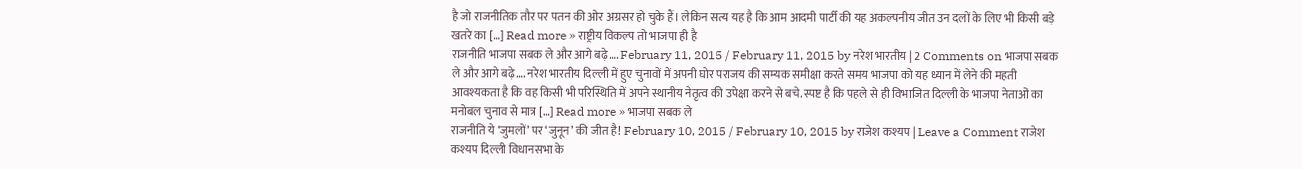है जो राजनीतिक तौर पर पतन की ओर अग्रसर हो चुके हैं। लेकिन सत्य यह है कि आम आदमी पार्टी की यह अकल्पनीय जीत उन दलों के लिए भी किसी बड़े खतरे का […] Read more » राष्ट्रीय विकल्प तो भाजपा ही है
राजनीति भाजपा सबक ले और आगे बढ़े…. February 11, 2015 / February 11, 2015 by नरेश भारतीय | 2 Comments on भाजपा सबक ले और आगे बढ़े…. नरेश भारतीय दिल्ली में हुए चुनावों में अपनी घोर पराजय की सम्यक समीक्षा करते समय भाजपा को यह ध्यान में लेने की महती आवश्यकता है कि वह किसी भी परिस्थिति में अपने स्थानीय नेतृत्व की उपेक्षा करने से बचे. स्पष्ट है कि पहले से ही विभाजित दिल्ली के भाजपा नेताओं का मनोबल चुनाव से मात्र […] Read more » भाजपा सबक ले
राजनीति ये ‘जुमलों’ पर ‘जुनून’ की जीत है! February 10, 2015 / February 10, 2015 by राजेश कश्यप | Leave a Comment राजेश कश्यप दिल्ली विधानसभा के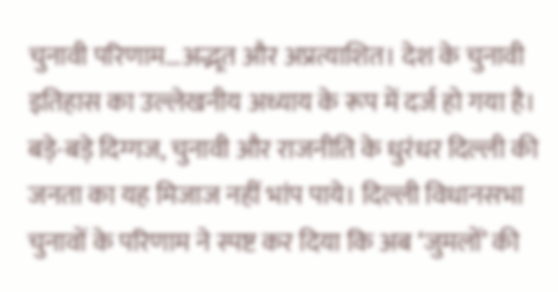चुनावी परिणाम…अद्भूत और अप्रत्याशित। देश के चुनावी इतिहास का उल्लेखनीय अध्याय के रूप में दर्ज हो गया है। बड़े-बड़े दिग्गज, चुनावी और राजनीति के धुरंधर दिल्ली की जनता का यह मिजाज नहीं भांप पाये। दिल्ली विधानसभा चुनावों के परिणाम ने स्पष्ट कर दिया कि अब ‘जुमलों’ की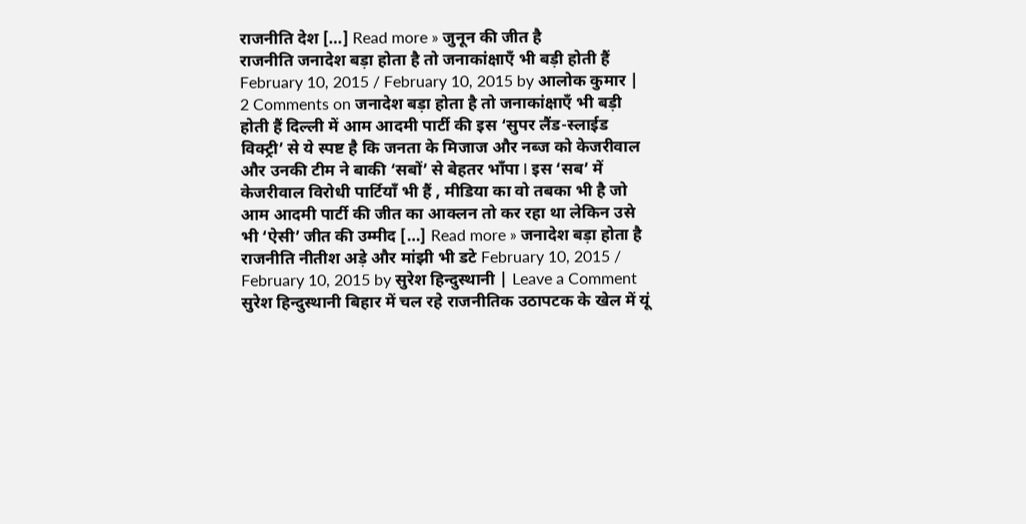राजनीति देश […] Read more » जुनून की जीत है
राजनीति जनादेश बड़ा होता है तो जनाकांक्षाएँ भी बड़ी होती हैं February 10, 2015 / February 10, 2015 by आलोक कुमार | 2 Comments on जनादेश बड़ा होता है तो जनाकांक्षाएँ भी बड़ी होती हैं दिल्ली में आम आदमी पार्टी की इस ‘सुपर लैंड-स्लाईड विक्ट्री’ से ये स्पष्ट है कि जनता के मिजाज और नब्ज को केजरीवाल और उनकी टीम ने बाकी ‘सबों’ से बेहतर भाँपा l इस ‘सब’ में केजरीवाल विरोधी पार्टियाँ भी हैं , मीडिया का वो तबका भी है जो आम आदमी पार्टी की जीत का आक्लन तो कर रहा था लेकिन उसे भी ‘ऐसी’ जीत की उम्मीद […] Read more » जनादेश बड़ा होता है
राजनीति नीतीश अड़े और मांझी भी डटे February 10, 2015 / February 10, 2015 by सुरेश हिन्दुस्थानी | Leave a Comment सुरेश हिन्दुस्थानी बिहार में चल रहे राजनीतिक उठापटक के खेल में यूं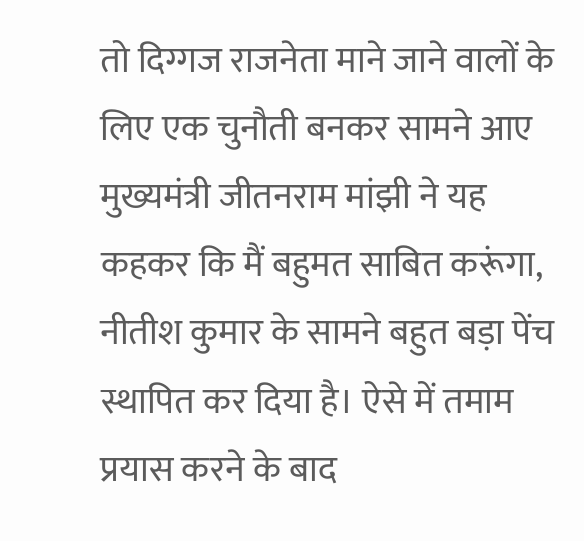तो दिग्गज राजनेता माने जाने वालों के लिए एक चुनौती बनकर सामने आए मुख्यमंत्री जीतनराम मांझी ने यह कहकर कि मैं बहुमत साबित करूंगा, नीतीश कुमार के सामने बहुत बड़ा पेंच स्थापित कर दिया है। ऐसे में तमाम प्रयास करने के बाद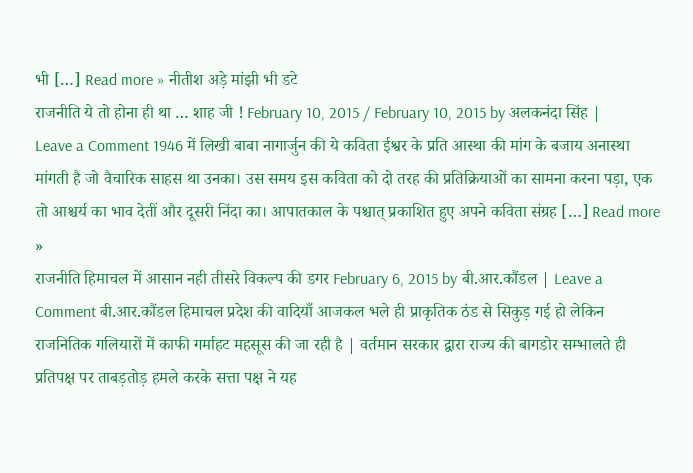भी […] Read more » नीतीश अड़े मांझी भी डटे
राजनीति ये तो होना ही था … शाह जी ! February 10, 2015 / February 10, 2015 by अलकनंदा सिंह | Leave a Comment 1946 में लिखी बाबा नागार्जुन की ये कविता ईश्वर के प्रति आस्था की मांग के बजाय अनास्था मांगती है जो वैचारिक साहस था उनका। उस समय इस कविता को दो तरह की प्रतिक्रियाओं का सामना करना पड़ा, एक तो आश्चर्य का भाव देतीं और दूसरी निंदा का। आपातकाल के पश्चात् प्रकाशित हुए अपने कविता संग्रह […] Read more »
राजनीति हिमाचल में आसान नही तीसरे विकल्प की डगर February 6, 2015 by बी.आर.कौंडल | Leave a Comment बी.आर.कौंडल हिमाचल प्रदेश की वादियाँ आजकल भले ही प्राकृतिक ठंड से सिकुड़ गई हो लेकिन राजनितिक गलियारों में काफी गर्माहट महसूस की जा रही है | वर्तमान सरकार द्वारा राज्य की बागडोर सम्भालते ही प्रतिपक्ष पर ताबड़तोड़ हमले करके सत्ता पक्ष ने यह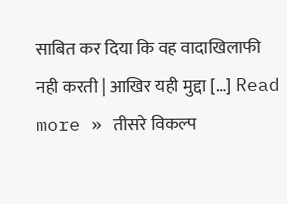साबित कर दिया कि वह वादाखिलाफी नही करती | आखिर यही मुद्दा […] Read more » तीसरे विकल्प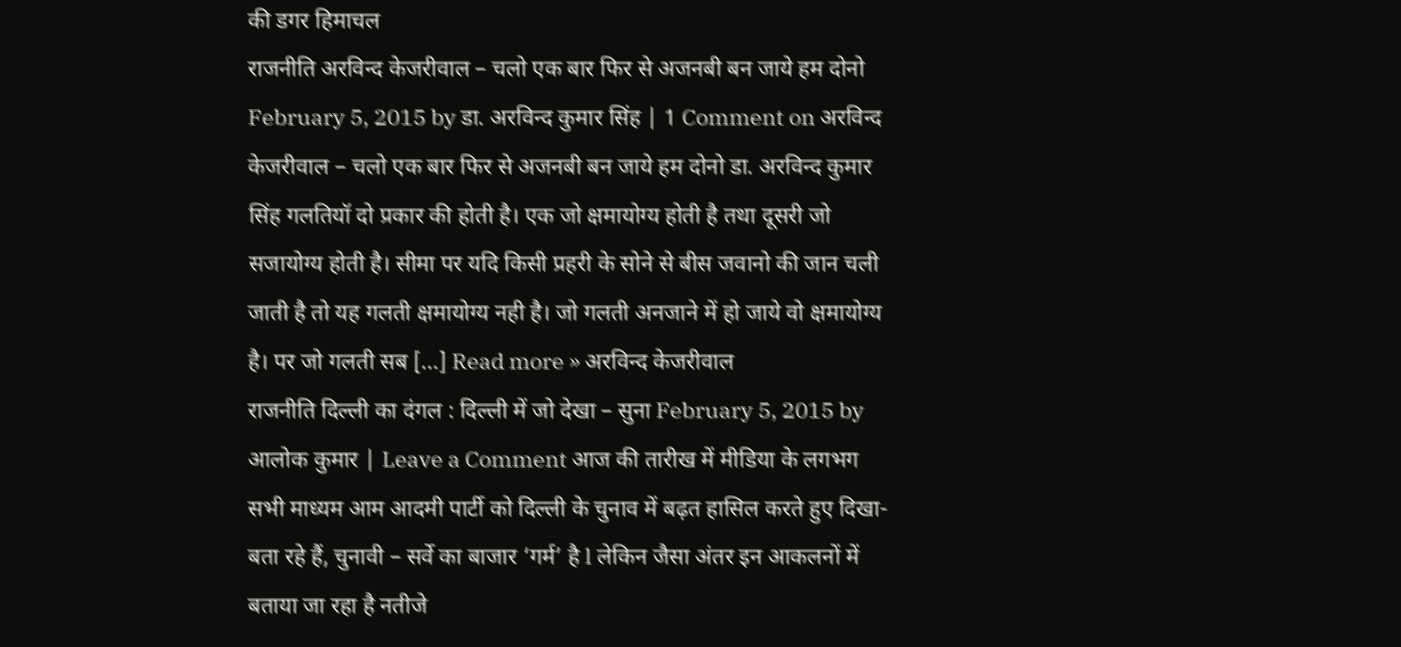की डगर हिमाचल
राजनीति अरविन्द केजरीवाल – चलो एक बार फिर से अजनबी बन जाये हम दोनो February 5, 2015 by डा. अरविन्द कुमार सिंह | 1 Comment on अरविन्द केजरीवाल – चलो एक बार फिर से अजनबी बन जाये हम दोनो डा. अरविन्द कुमार सिंह गलतियॉ दो प्रकार की होती है। एक जो क्षमायोग्य होती है तथा दूसरी जो सजायोग्य होती है। सीमा पर यदि किसी प्रहरी के सोने से बीस जवानो की जान चली जाती है तो यह गलती क्षमायोग्य नही है। जो गलती अनजाने में हो जाये वो क्षमायोग्य है। पर जो गलती सब […] Read more » अरविन्द केजरीवाल
राजनीति दिल्ली का दंगल : दिल्ली में जो देखा – सुना February 5, 2015 by आलोक कुमार | Leave a Comment आज की तारीख में मीडिया के लगभग सभी माध्यम आम आदमी पार्टी को दिल्ली के चुनाव में बढ़त हासिल करते हुए दिखा-बता रहे हैं, चुनावी – सर्वे का बाजार ‘गर्म’ है l लेकिन जैसा अंतर इन आकलनों में बताया जा रहा है नतीजे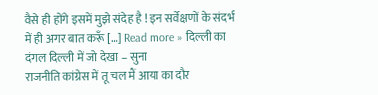वैसे ही होंगे इसमें मुझे संदेह है ! इन सर्वेक्षणों के संदर्भ में ही अगर बात करूँ […] Read more » दिल्ली का दंगल दिल्ली में जो देखा – सुना
राजनीति कांग्रेस में तू चल मैं आया का दौर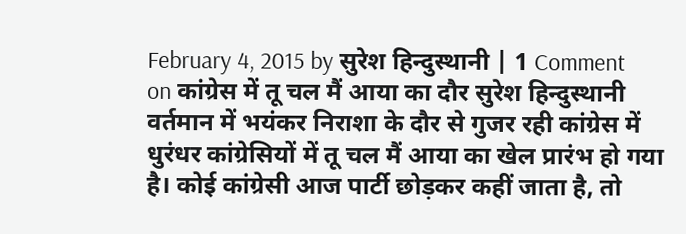February 4, 2015 by सुरेश हिन्दुस्थानी | 1 Comment on कांग्रेस में तू चल मैं आया का दौर सुरेश हिन्दुस्थानी वर्तमान में भयंकर निराशा के दौर से गुजर रही कांग्रेस में धुरंधर कांग्रेसियों में तू चल मैं आया का खेल प्रारंभ हो गया है। कोई कांग्रेसी आज पार्टी छोड़कर कहीं जाता है, तो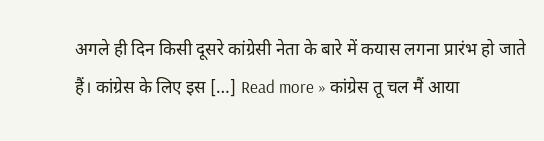अगले ही दिन किसी दूसरे कांग्रेसी नेता के बारे में कयास लगना प्रारंभ हो जाते हैं। कांग्रेस के लिए इस […] Read more » कांग्रेस तू चल मैं आया